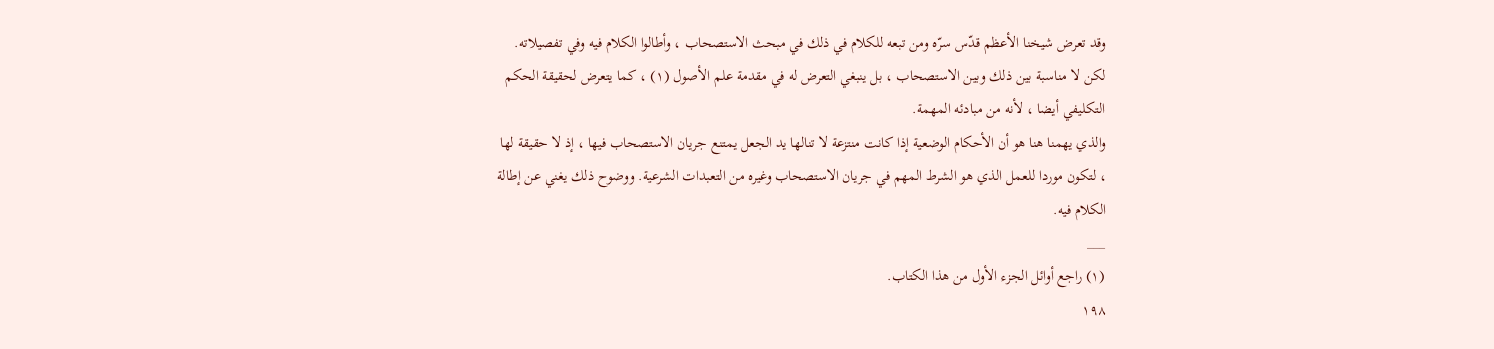وقد تعرض شيخنا الأعظم قدّس سرّه ومن تبعه للكلام في ذلك في مبحث الاستصحاب ، وأطالوا الكلام فيه وفي تفصيلاته.
لكن لا مناسبة بين ذلك وبين الاستصحاب ، بل ينبغي التعرض له في مقدمة علم الأصول (١) ، كما يتعرض لحقيقة الحكم التكليفي أيضا ، لأنه من مبادئه المهمة.
والذي يهمنا هنا هو أن الأحكام الوضعية إذا كانت منتزعة لا تنالها يد الجعل يمتنع جريان الاستصحاب فيها ، إذ لا حقيقة لها ، لتكون موردا للعمل الذي هو الشرط المهم في جريان الاستصحاب وغيره من التعبدات الشرعية. ووضوح ذلك يغني عن إطالة الكلام فيه.
___
(١) راجع أوائل الجزء الأول من هذا الكتاب.
١٩٨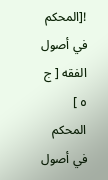![المحكم في أصول الفقه [ ج ٥ ] المحكم في أصول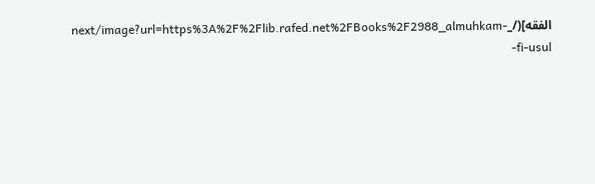الفقه](/_next/image?url=https%3A%2F%2Flib.rafed.net%2FBooks%2F2988_almuhkam-fi-usul-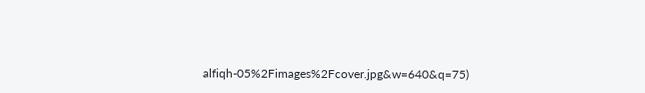alfiqh-05%2Fimages%2Fcover.jpg&w=640&q=75)